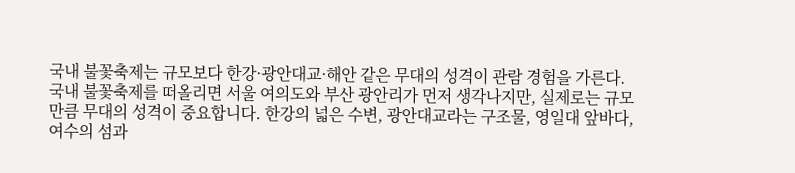국내 불꽃축제는 규모보다 한강·광안대교·해안 같은 무대의 성격이 관람 경험을 가른다.
국내 불꽃축제를 떠올리면 서울 여의도와 부산 광안리가 먼저 생각나지만, 실제로는 규모만큼 무대의 성격이 중요합니다. 한강의 넓은 수변, 광안대교라는 구조물, 영일대 앞바다, 여수의 섬과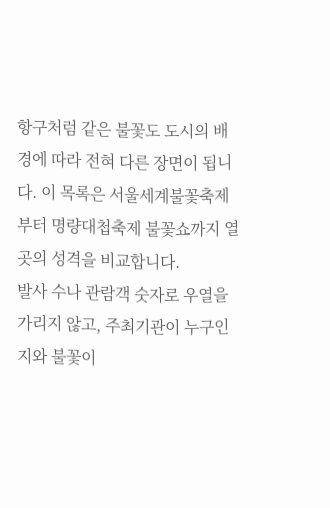항구처럼 같은 불꽃도 도시의 배경에 따라 전혀 다른 장면이 됩니다. 이 목록은 서울세계불꽃축제부터 명량대첩축제 불꽃쇼까지 열 곳의 성격을 비교합니다.
발사 수나 관람객 숫자로 우열을 가리지 않고, 주최기관이 누구인지와 불꽃이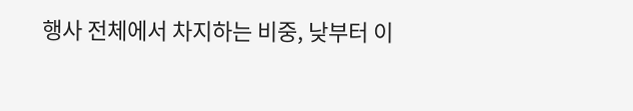행사 전체에서 차지하는 비중, 낮부터 이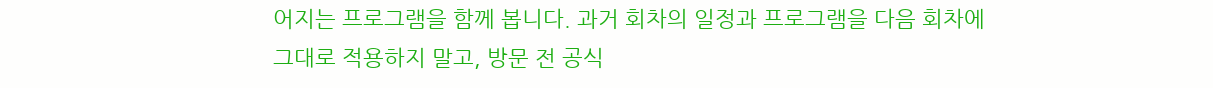어지는 프로그램을 함께 봅니다. 과거 회차의 일정과 프로그램을 다음 회차에 그대로 적용하지 말고, 방문 전 공식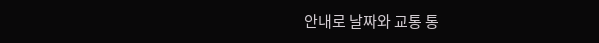안내로 날짜와 교통 통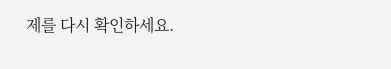제를 다시 확인하세요.